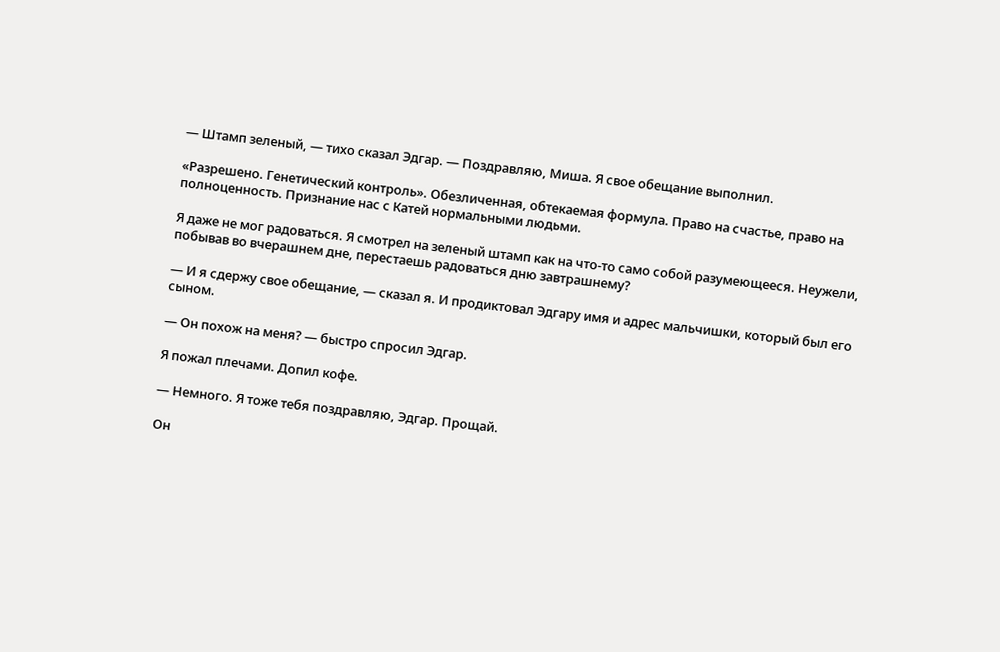— Штамп зеленый, — тихо сказал Эдгар. — Поздравляю, Миша. Я свое обещание выполнил.

«Разрешено. Генетический контроль». Обезличенная, обтекаемая формула. Право на счастье, право на полноценность. Признание нас с Катей нормальными людьми.

Я даже не мог радоваться. Я смотрел на зеленый штамп как на что-то само собой разумеющееся. Неужели, побывав во вчерашнем дне, перестаешь радоваться дню завтрашнему?

— И я сдержу свое обещание, — сказал я. И продиктовал Эдгару имя и адрес мальчишки, который был его сыном.

— Он похож на меня? — быстро спросил Эдгар.

Я пожал плечами. Допил кофе.

— Немного. Я тоже тебя поздравляю, Эдгар. Прощай.

Он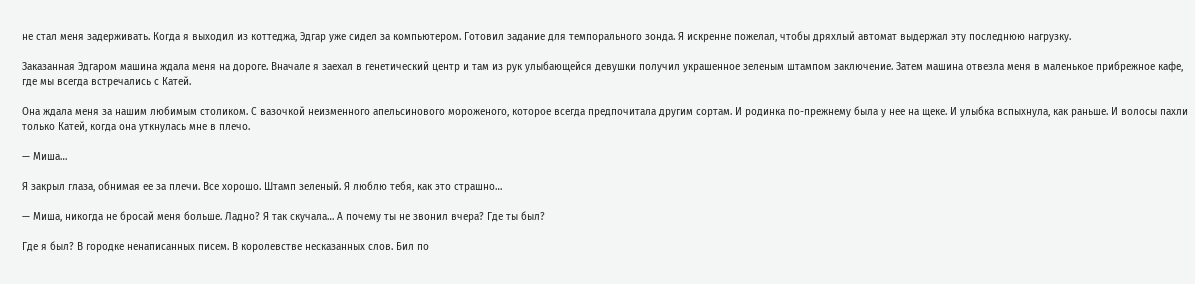не стал меня задерживать. Когда я выходил из коттеджа, Эдгар уже сидел за компьютером. Готовил задание для темпорального зонда. Я искренне пожелал, чтобы дряхлый автомат выдержал эту последнюю нагрузку.

Заказанная Эдгаром машина ждала меня на дороге. Вначале я заехал в генетический центр и там из рук улыбающейся девушки получил украшенное зеленым штампом заключение. Затем машина отвезла меня в маленькое прибрежное кафе, где мы всегда встречались с Катей.

Она ждала меня за нашим любимым столиком. С вазочкой неизменного апельсинового мороженого, которое всегда предпочитала другим сортам. И родинка по-прежнему была у нее на щеке. И улыбка вспыхнула, как раньше. И волосы пахли только Катей, когда она уткнулась мне в плечо.

— Миша…

Я закрыл глаза, обнимая ее за плечи. Все хорошо. Штамп зеленый. Я люблю тебя, как это страшно…

— Миша, никогда не бросай меня больше. Ладно? Я так скучала… А почему ты не звонил вчера? Где ты был?

Где я был? В городке ненаписанных писем. В королевстве несказанных слов. Бил по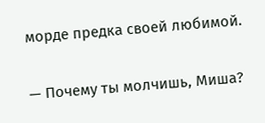морде предка своей любимой.

— Почему ты молчишь, Миша?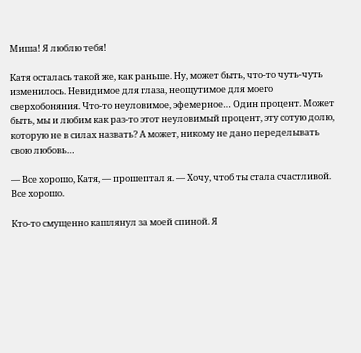Миша! Я люблю тебя!

Катя осталась такой же, как раньше. Ну, может быть, что-то чуть-чуть изменилось. Невидимое для глаза, неощутимое для моего сверхобоняния. Что-то неуловимое, эфемерное… Один процент. Может быть, мы и любим как раз-то этот неуловимый процент, эту сотую долю, которую не в силах назвать? А может, никому не дано переделывать свою любовь…

— Все хорошо, Катя, — прошептал я. — Хочу, чтоб ты стала счастливой. Все хорошо.

Кто-то смущенно кашлянул за моей спиной. Я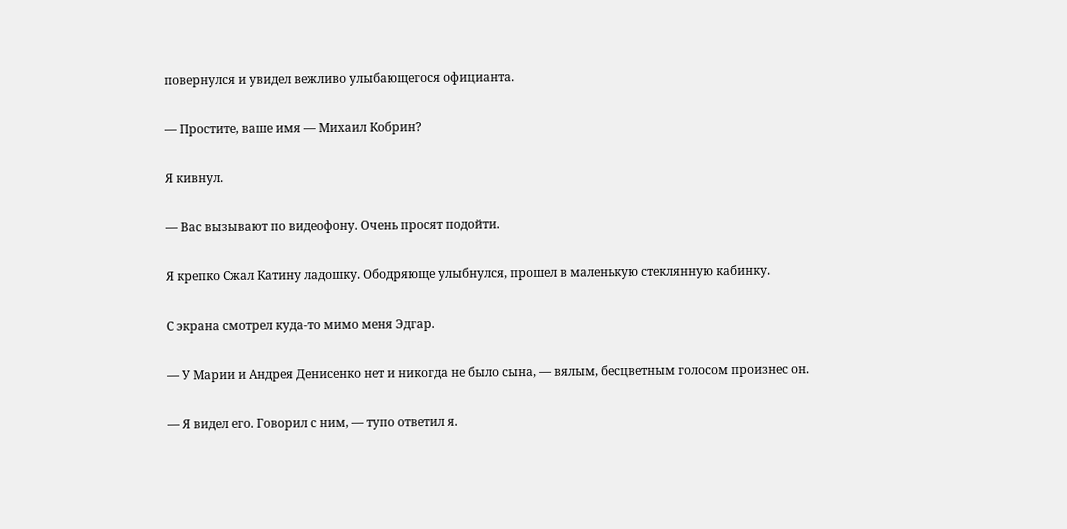повернулся и увидел вежливо улыбающегося официанта.

— Простите, ваше имя — Михаил Кобрин?

Я кивнул.

— Вас вызывают по видеофону. Очень просят подойти.

Я крепко Сжал Катину ладошку. Ободряюще улыбнулся, прошел в маленькую стеклянную кабинку.

С экрана смотрел куда-то мимо меня Эдгар.

— У Марии и Андрея Денисенко нет и никогда не было сына, — вялым, бесцветным голосом произнес он.

— Я видел его. Говорил с ним, — тупо ответил я.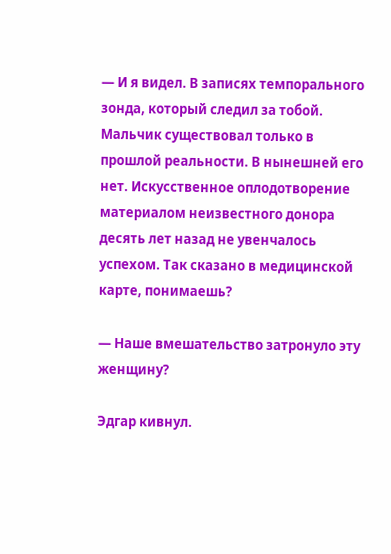— И я видел. В записях темпорального зонда, который следил за тобой. Мальчик существовал только в прошлой реальности. В нынешней его нет. Искусственное оплодотворение материалом неизвестного донора десять лет назад не увенчалось успехом. Так сказано в медицинской карте, понимаешь?

— Наше вмешательство затронуло эту женщину?

Эдгар кивнул.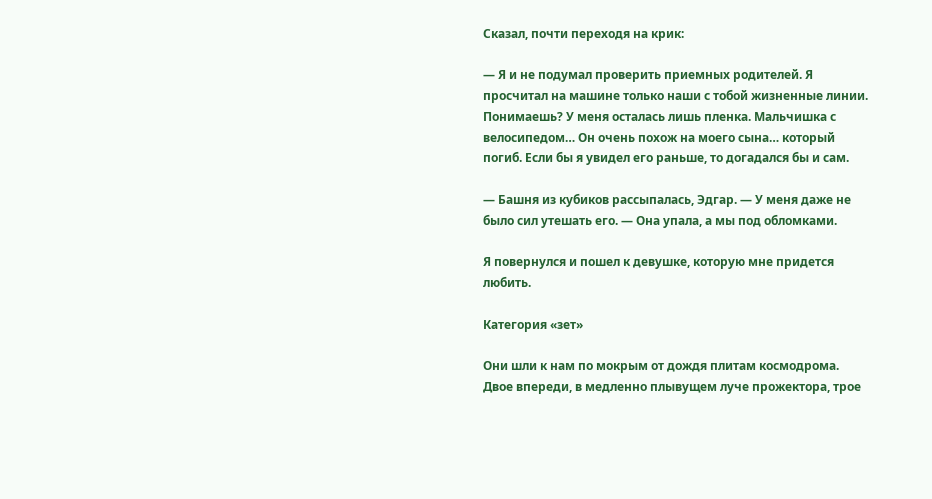Сказал, почти переходя на крик:

— Я и не подумал проверить приемных родителей. Я просчитал на машине только наши с тобой жизненные линии. Понимаешь? У меня осталась лишь пленка. Мальчишка с велосипедом… Он очень похож на моего сына… который погиб. Если бы я увидел его раньше, то догадался бы и сам.

— Башня из кубиков рассыпалась, Эдгар. — У меня даже не было сил утешать его. — Она упала, а мы под обломками.

Я повернулся и пошел к девушке, которую мне придется любить.

Категория «зет»

Они шли к нам по мокрым от дождя плитам космодрома. Двое впереди, в медленно плывущем луче прожектора, трое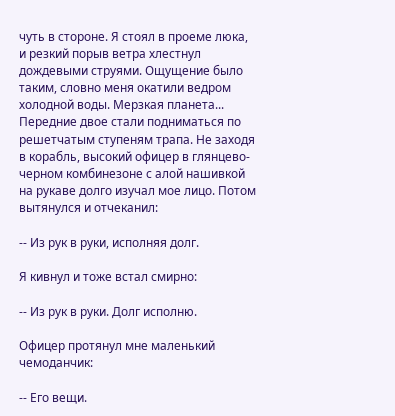чуть в стороне. Я стоял в проеме люка, и резкий порыв ветра хлестнул дождевыми струями. Ощущение было таким, словно меня окатили ведром холодной воды. Мерзкая планета... Передние двое стали подниматься по решетчатым ступеням трапа. Не заходя в корабль, высокий офицер в глянцево- черном комбинезоне с алой нашивкой на рукаве долго изучал мое лицо. Потом вытянулся и отчеканил:

-- Из рук в руки, исполняя долг.

Я кивнул и тоже встал смирно:

-- Из рук в руки. Долг исполню.

Офицер протянул мне маленький чемоданчик:

-- Его вещи.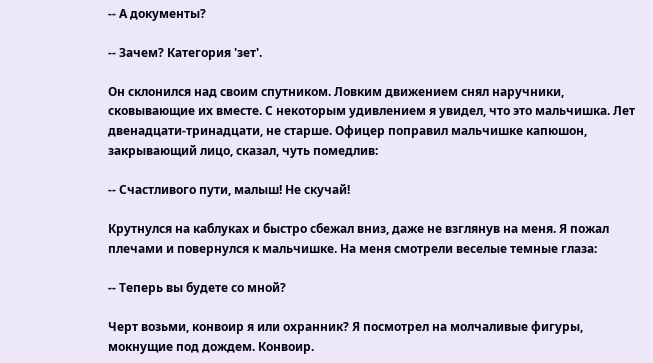-- А документы?

-- Зачем? Категория 'зет'.

Он склонился над своим спутником. Ловким движением снял наручники, сковывающие их вместе. С некоторым удивлением я увидел, что это мальчишка. Лет двенадцати-тринадцати, не старше. Офицер поправил мальчишке капюшон, закрывающий лицо, сказал, чуть помедлив:

-- Счастливого пути, малыш! Не скучай!

Крутнулся на каблуках и быстро сбежал вниз, даже не взглянув на меня. Я пожал плечами и повернулся к мальчишке. На меня смотрели веселые темные глаза:

-- Теперь вы будете со мной?

Черт возьми, конвоир я или охранник? Я посмотрел на молчаливые фигуры, мокнущие под дождем. Конвоир.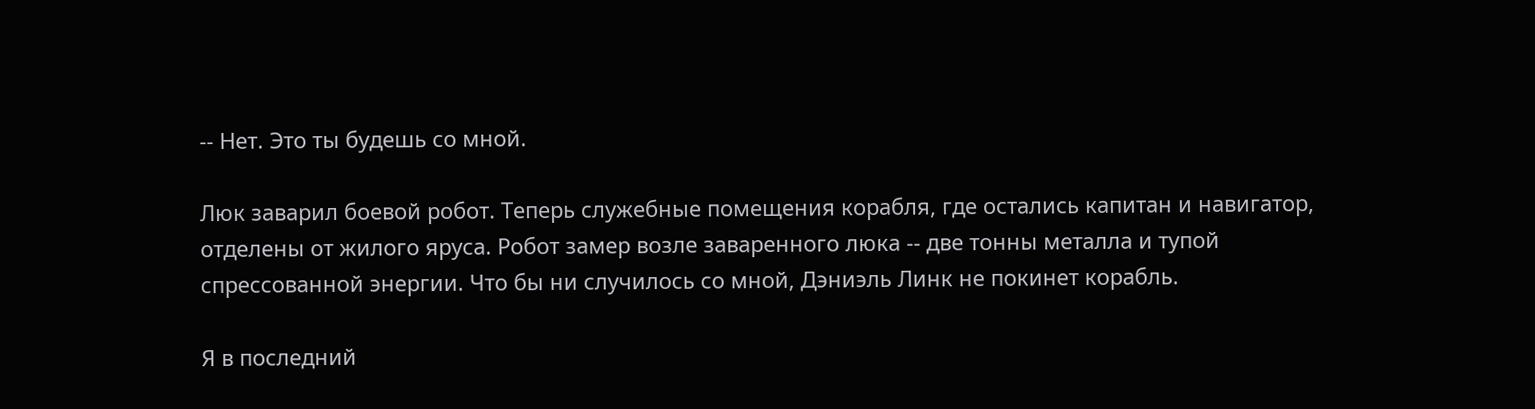-- Нет. Это ты будешь со мной.

Люк заварил боевой робот. Теперь служебные помещения корабля, где остались капитан и навигатор, отделены от жилого яруса. Робот замер возле заваренного люка -- две тонны металла и тупой спрессованной энергии. Что бы ни случилось со мной, Дэниэль Линк не покинет корабль.

Я в последний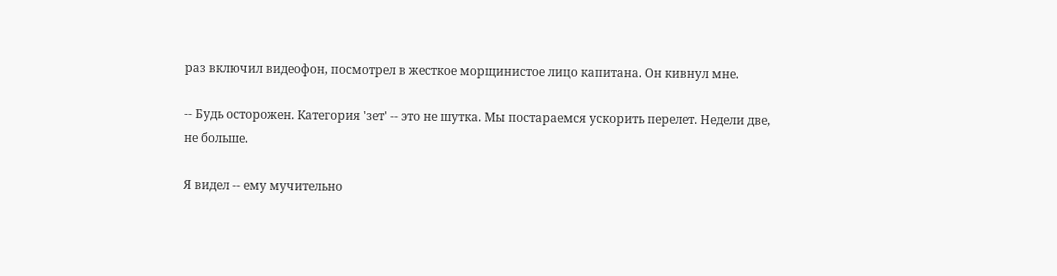раз включил видеофон, посмотрел в жесткое морщинистое лицо капитана. Он кивнул мне.

-- Будь осторожен. Категория 'зет' -- это не шутка. Мы постараемся ускорить перелет. Недели две, не больше.

Я видел -- ему мучительно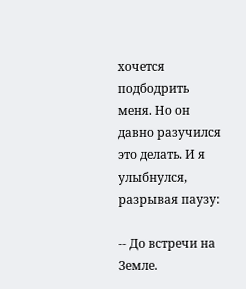хочется подбодрить меня. Но он давно разучился это делать. И я улыбнулся, разрывая паузу:

-- До встречи на Земле.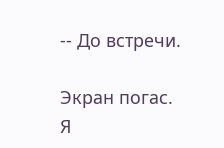-- До встречи.

Экран погас. Я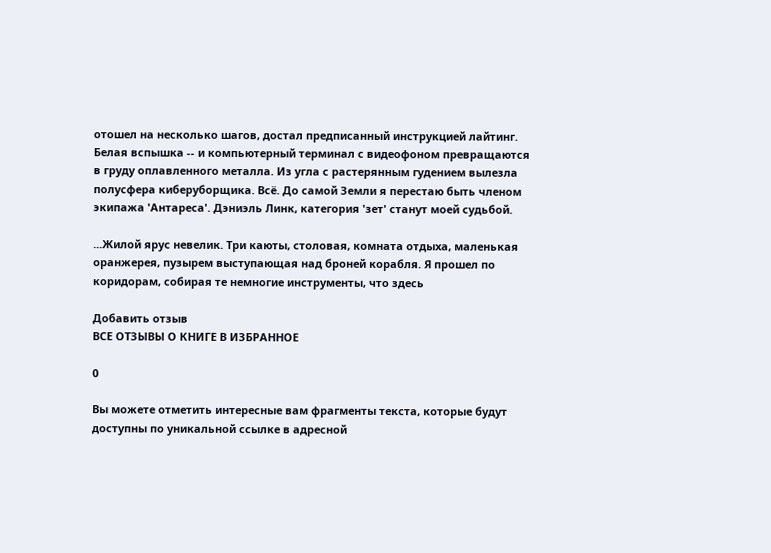отошел на несколько шагов, достал предписанный инструкцией лайтинг. Белая вспышка -- и компьютерный терминал с видеофоном превращаются в груду оплавленного металла. Из угла с растерянным гудением вылезла полусфера киберуборщика. Всё. До самой Земли я перестаю быть членом экипажа 'Антареса'. Дэниэль Линк, категория 'зет' станут моей судьбой.

...Жилой ярус невелик. Три каюты, столовая, комната отдыха, маленькая оранжерея, пузырем выступающая над броней корабля. Я прошел по коридорам, собирая те немногие инструменты, что здесь

Добавить отзыв
ВСЕ ОТЗЫВЫ О КНИГЕ В ИЗБРАННОЕ

0

Вы можете отметить интересные вам фрагменты текста, которые будут доступны по уникальной ссылке в адресной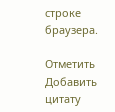строке браузера.

Отметить Добавить цитату